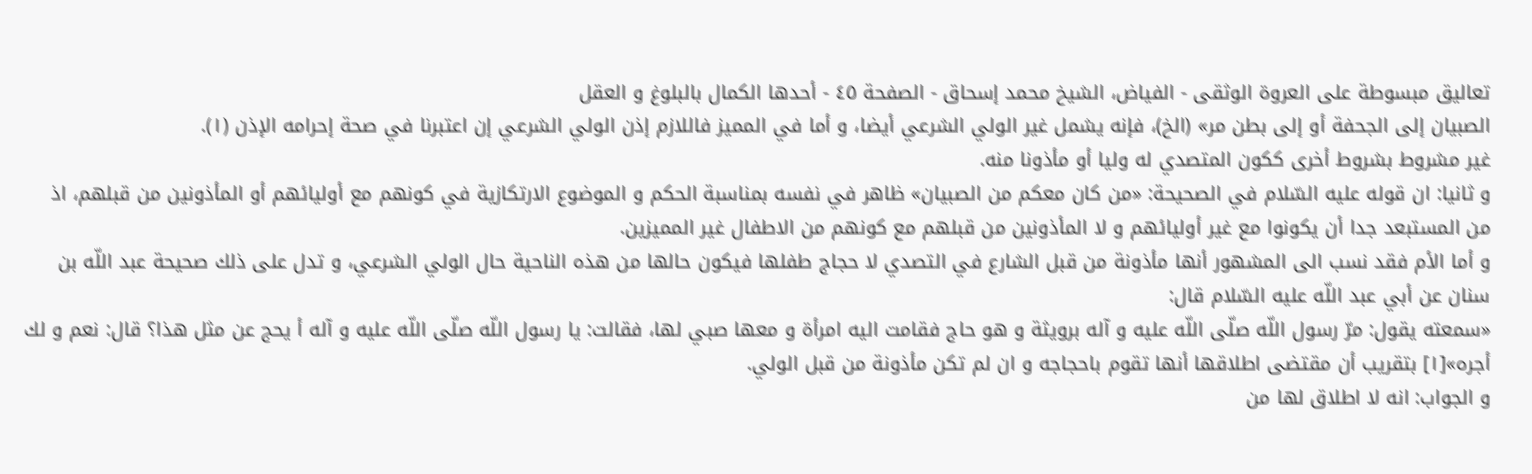تعاليق مبسوطة على العروة الوثقى - الفياض، الشيخ محمد إسحاق - الصفحة ٤٥ - أحدها الكمال بالبلوغ و العقل
الصبيان إلى الجحفة أو إلى بطن مر» (الخ)، فإنه يشمل غير الولي الشرعي أيضا، و أما في المميز فاللازم إذن الولي الشرعي إن اعتبرنا في صحة إحرامه الإذن (١).
غير مشروط بشروط أخرى ككون المتصدي له وليا أو مأذونا منه.
و ثانيا: ان قوله عليه السّلام في الصحيحة: «من كان معكم من الصبيان» ظاهر في نفسه بمناسبة الحكم و الموضوع الارتكازية في كونهم مع أوليائهم أو المأذونين من قبلهم، اذ من المستبعد جدا أن يكونوا مع غير أوليائهم و لا المأذونين من قبلهم مع كونهم من الاطفال غير المميزين.
و أما الأم فقد نسب الى المشهور أنها مأذونة من قبل الشارع في التصدي لا حجاج طفلها فيكون حالها من هذه الناحية حال الولي الشرعي، و تدل على ذلك صحيحة عبد اللّه بن سنان عن أبي عبد اللّه عليه السّلام قال:
«سمعته يقول: مرّ رسول اللّه صلّى اللّه عليه و آله برويثة و هو حاج فقامت اليه امرأة و معها صبي لها، فقالت: يا رسول اللّه صلّى اللّه عليه و آله أ يحج عن مثل هذا؟ قال: نعم و لك أجره»[١] بتقريب أن مقتضى اطلاقها أنها تقوم باحجاجه و ان لم تكن مأذونة من قبل الولي.
و الجواب: انه لا اطلاق لها من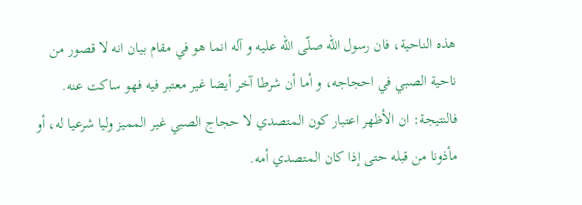هذه الناحية، فان رسول اللّه صلّى اللّه عليه و آله انما هو في مقام بيان انه لا قصور من ناحية الصبي في احجاجه، و أما أن شرطا آخر أيضا غير معتبر فيه فهو ساكت عنه.
فالنتيجة: ان الأظهر اعتبار كون المتصدي لا حجاج الصبي غير المميز وليا شرعيا له، أو مأذونا من قبله حتى إذا كان المتصدي أمه.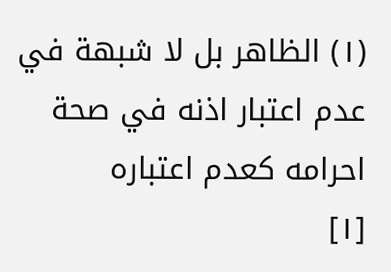(١) الظاهر بل لا شبهة في عدم اعتبار اذنه في صحة احرامه كعدم اعتباره
[١]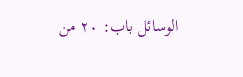الوسائل باب: ٢٠ من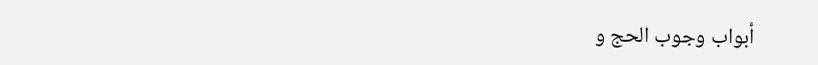أبواب وجوب الحج و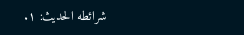شرائطه الحديث: ١.